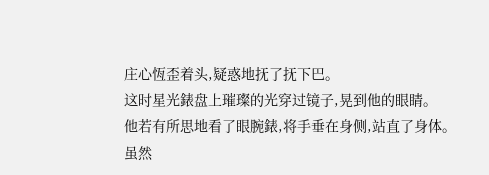庄心恆歪着头,疑惑地抚了抚下巴。
这时星光錶盘上璀璨的光穿过镜子,晃到他的眼睛。
他若有所思地看了眼腕錶,将手垂在身侧,站直了身体。
虽然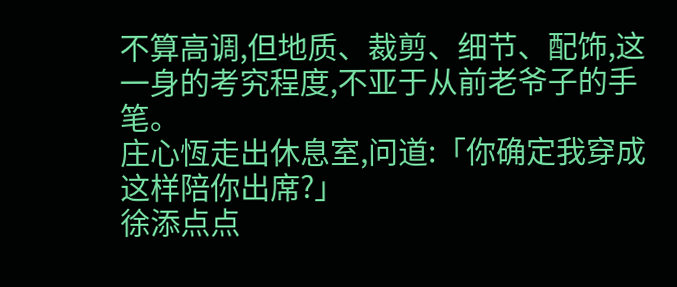不算高调,但地质、裁剪、细节、配饰,这一身的考究程度,不亚于从前老爷子的手笔。
庄心恆走出休息室,问道:「你确定我穿成这样陪你出席?」
徐添点点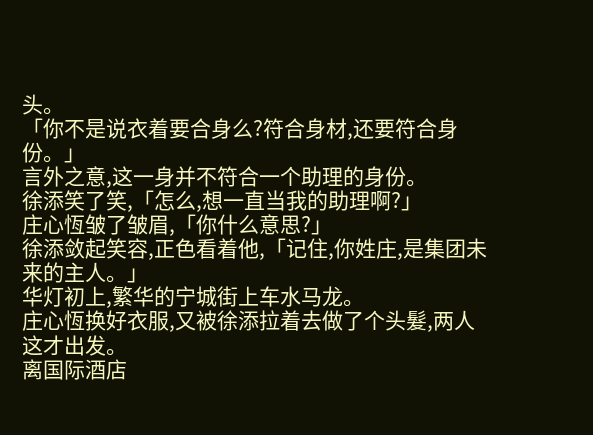头。
「你不是说衣着要合身么?符合身材,还要符合身份。」
言外之意,这一身并不符合一个助理的身份。
徐添笑了笑,「怎么,想一直当我的助理啊?」
庄心恆皱了皱眉,「你什么意思?」
徐添敛起笑容,正色看着他,「记住,你姓庄,是集团未来的主人。」
华灯初上,繁华的宁城街上车水马龙。
庄心恆换好衣服,又被徐添拉着去做了个头髮,两人这才出发。
离国际酒店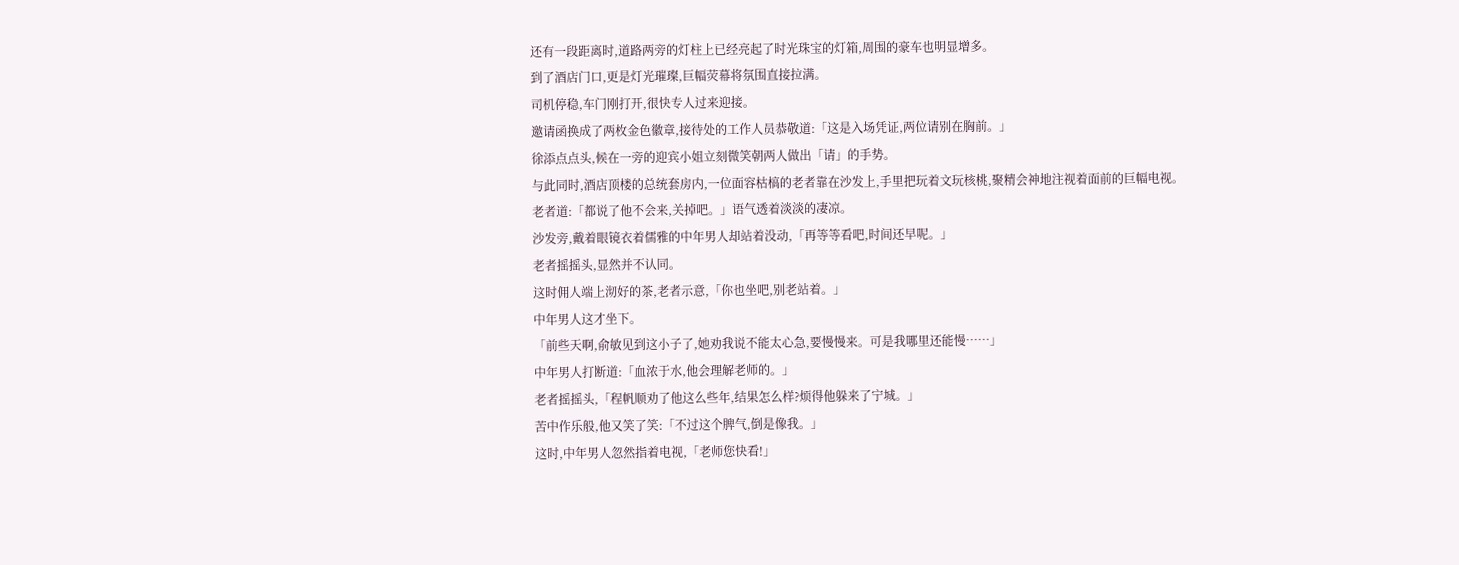还有一段距离时,道路两旁的灯柱上已经亮起了时光珠宝的灯箱,周围的豪车也明显增多。
到了酒店门口,更是灯光璀璨,巨幅荧幕将氛围直接拉满。
司机停稳,车门刚打开,很快专人过来迎接。
邀请函换成了两枚金色徽章,接待处的工作人员恭敬道:「这是入场凭证,两位请别在胸前。」
徐添点点头,候在一旁的迎宾小姐立刻微笑朝两人做出「请」的手势。
与此同时,酒店顶楼的总统套房内,一位面容枯槁的老者靠在沙发上,手里把玩着文玩核桃,聚精会神地注视着面前的巨幅电视。
老者道:「都说了他不会来,关掉吧。」语气透着淡淡的凄凉。
沙发旁,戴着眼镜衣着儒雅的中年男人却站着没动,「再等等看吧,时间还早呢。」
老者摇摇头,显然并不认同。
这时佣人端上沏好的茶,老者示意,「你也坐吧,别老站着。」
中年男人这才坐下。
「前些天啊,俞敏见到这小子了,她劝我说不能太心急,要慢慢来。可是我哪里还能慢……」
中年男人打断道:「血浓于水,他会理解老师的。」
老者摇摇头,「程帆顺劝了他这么些年,结果怎么样?烦得他躲来了宁城。」
苦中作乐般,他又笑了笑:「不过这个脾气,倒是像我。」
这时,中年男人忽然指着电视,「老师您快看!」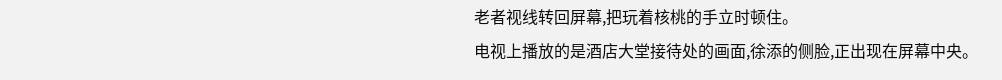老者视线转回屏幕,把玩着核桃的手立时顿住。
电视上播放的是酒店大堂接待处的画面,徐添的侧脸,正出现在屏幕中央。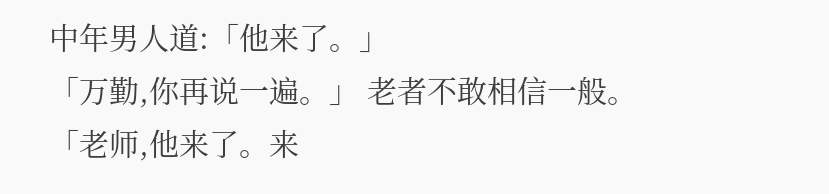中年男人道:「他来了。」
「万勤,你再说一遍。」 老者不敢相信一般。
「老师,他来了。来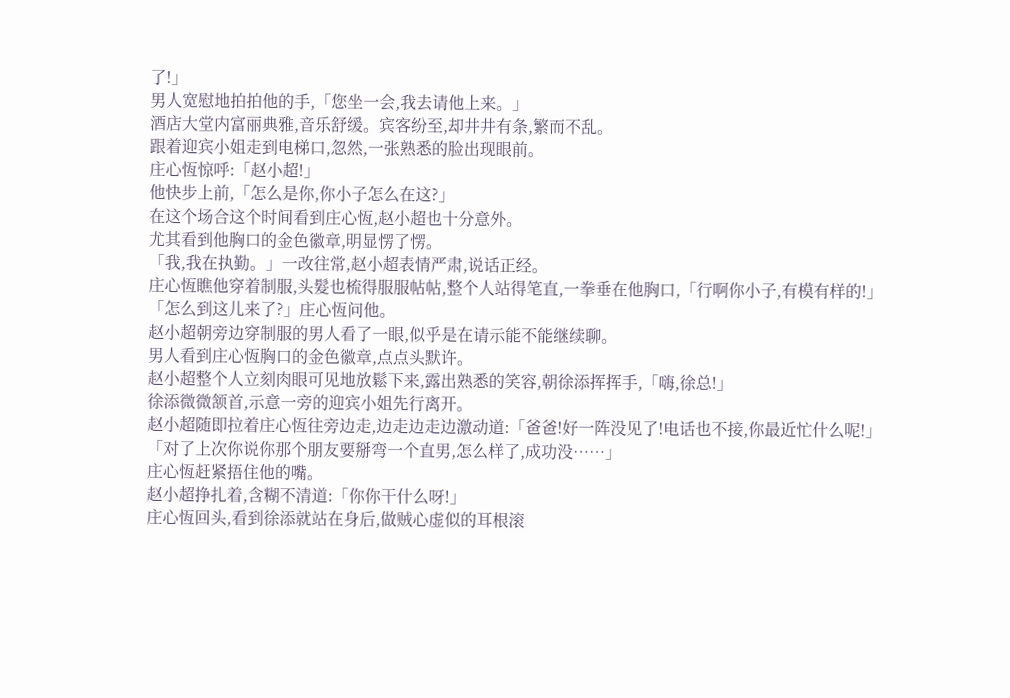了!」
男人宽慰地拍拍他的手,「您坐一会,我去请他上来。」
酒店大堂内富丽典雅,音乐舒缓。宾客纷至,却井井有条,繁而不乱。
跟着迎宾小姐走到电梯口,忽然,一张熟悉的脸出现眼前。
庄心恆惊呼:「赵小超!」
他快步上前,「怎么是你,你小子怎么在这?」
在这个场合这个时间看到庄心恆,赵小超也十分意外。
尤其看到他胸口的金色徽章,明显愣了愣。
「我,我在执勤。」一改往常,赵小超表情严肃,说话正经。
庄心恆瞧他穿着制服,头髮也梳得服服帖帖,整个人站得笔直,一拳垂在他胸口,「行啊你小子,有模有样的!」
「怎么到这儿来了?」庄心恆问他。
赵小超朝旁边穿制服的男人看了一眼,似乎是在请示能不能继续聊。
男人看到庄心恆胸口的金色徽章,点点头默许。
赵小超整个人立刻肉眼可见地放鬆下来,露出熟悉的笑容,朝徐添挥挥手,「嗨,徐总!」
徐添微微颔首,示意一旁的迎宾小姐先行离开。
赵小超随即拉着庄心恆往旁边走,边走边走边激动道:「爸爸!好一阵没见了!电话也不接,你最近忙什么呢!」
「对了上次你说你那个朋友要掰弯一个直男,怎么样了,成功没……」
庄心恆赶紧捂住他的嘴。
赵小超挣扎着,含糊不清道:「你你干什么呀!」
庄心恆回头,看到徐添就站在身后,做贼心虚似的耳根滚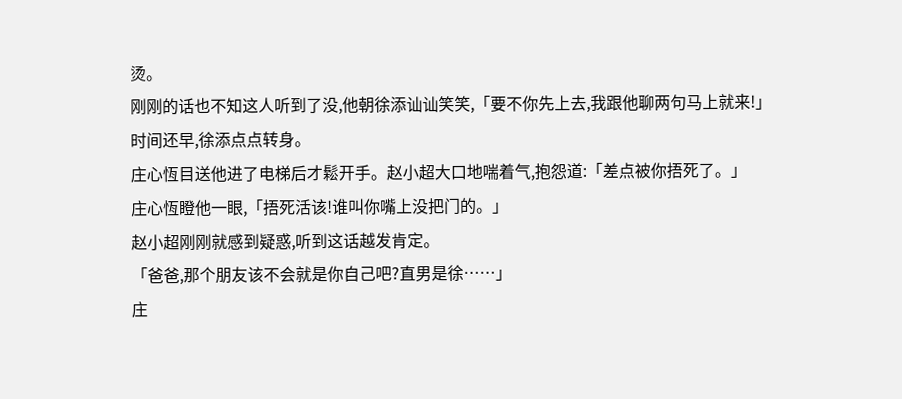烫。
刚刚的话也不知这人听到了没,他朝徐添讪讪笑笑,「要不你先上去,我跟他聊两句马上就来!」
时间还早,徐添点点转身。
庄心恆目送他进了电梯后才鬆开手。赵小超大口地喘着气,抱怨道:「差点被你捂死了。」
庄心恆瞪他一眼,「捂死活该!谁叫你嘴上没把门的。」
赵小超刚刚就感到疑惑,听到这话越发肯定。
「爸爸,那个朋友该不会就是你自己吧?直男是徐……」
庄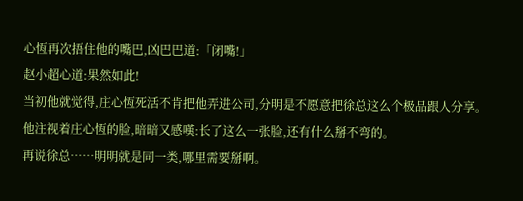心恆再次捂住他的嘴巴,凶巴巴道:「闭嘴!」
赵小超心道:果然如此!
当初他就觉得,庄心恆死活不肯把他弄进公司,分明是不愿意把徐总这么个极品跟人分享。
他注视着庄心恆的脸,暗暗又感嘆:长了这么一张脸,还有什么掰不弯的。
再说徐总……明明就是同一类,哪里需要掰啊。